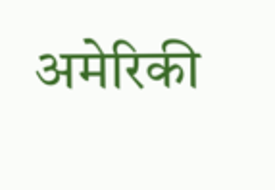अमेरिकी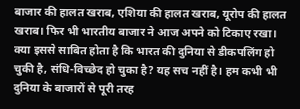बाजार की हालत खराब, एशिया की हालत खराब, यूरोप की हालत खराब। फिर भी भारतीय बाजार ने आज अपने को टिकाए रखा। क्या इससे साबित होता है कि भारत की दुनिया से डीकपलिंग हो चुकी है, संधि-विच्छेद हो चुका है? यह सच नहीं है। हम कभी भी दुनिया के बाजारों से पूरी तरह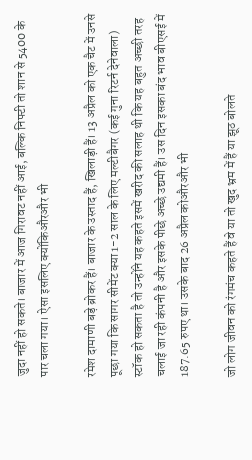जुदा नहीं हो सकते। बाजार में आज गिरावट नहीं आई, बल्कि निफ्टी तो शान से 5400 के पार चला गया। ऐसा इसलिए क्योंकिऔरऔर भी

रमेश दामाणी बड़े ब्रोकर हैं। बाजार के उस्ताद हैं, खिलाड़ी हैं। 13 अप्रैल को एक चैट में उनसे पूछा गया कि सागर सीमेंट क्या 1-2 साल के लिए मल्टीबैगर (कई गुना रिटर्न देनेवाला) स्टॉक हो सकता है तो उन्होंने यह कहते इसमें खरीद की सलाह थी कि यह बहुत अच्छी तरह चलाई जा रही कंपनी है और इसके पीछे अच्छे उद्यमी हैं। उस दिन इसका बंद भाव बीएसई में 187.65 रुपए था। उसके बाद 26 अप्रैल कोऔरऔर भी

जो लोग जीवन को रंगमंच कहते हैं वे या तो खुद भ्रम में हैं या झूठ बोलते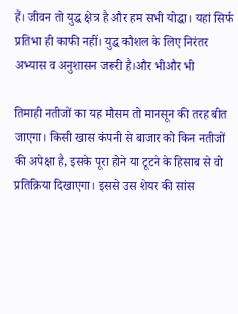हैं। जीवन तो युद्ध क्षेत्र है और हम सभी योद्धा। यहां सिर्फ प्रतिभा ही काफी नहीं। युद्ध कौशल के लिए निरंतर अभ्यास व अनुशासन जरूरी है।और भीऔर भी

तिमाही नतीजों का यह मौसम तो मानसून की तरह बीत जाएगा। किसी खास कंपनी से बाजार को किन नतीजों की अपेक्षा है, इसके पूरा होने या टूटने के हिसाब से वो प्रतिक्रिया दिखाएगा। इससे उस शेयर की सांस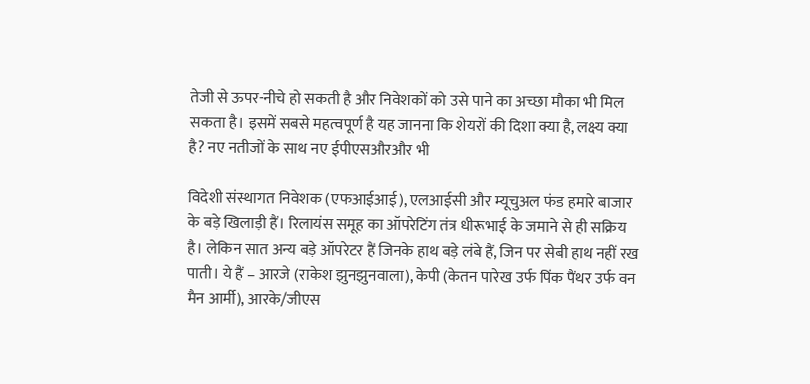तेजी से ऊपर-नीचे हो सकती है और निवेशकों को उसे पाने का अच्छा मौका भी मिल सकता है। इसमें सबसे महत्वपूर्ण है यह जानना कि शेयरों की दिशा क्या है, लक्ष्य क्या है? नए नतीजों के साथ नए ईपीएसऔरऔर भी

विदेशी संस्थागत निवेशक (एफआईआई), एलआईसी और म्यूचुअल फंड हमारे बाजार के बड़े खिलाड़ी हैं। रिलायंस समूह का ऑपरेटिंग तंत्र धीरूभाई के जमाने से ही सक्रिय है। लेकिन सात अन्य बड़े ऑपरेटर हैं जिनके हाथ बड़े लंबे हैं, जिन पर सेबी हाथ नहीं रख पाती। ये हैं – आरजे (राकेश झुनझुनवाला), केपी (केतन पारेख उर्फ पिंक पैंथर उर्फ वन मैन आर्मी), आरके/जीएस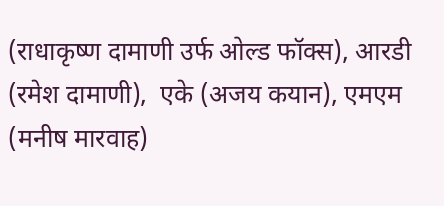(राधाकृष्ण दामाणी उर्फ ओल्ड फॉक्स), आरडी (रमेश दामाणी),  एके (अजय कयान), एमएम (मनीष मारवाह)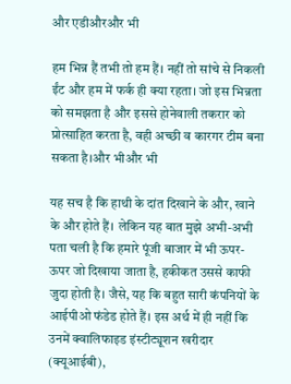और एडीऔरऔर भी

हम भिन्न हैं तभी तो हम हैं। नहीं तो सांचे से निकली ईंट और हम में फर्क ही क्या रहता। जो इस भिन्नता को समझता है और इससे होनेवाली तकरार को प्रोत्साहित करता है, वही अच्छी व कारगर टीम बना सकता है।और भीऔर भी

यह सच है कि हाथी के दांत दिखाने के और, खाने के और होते हैं। लेकिन यह बात मुझे अभी-अभी पता चली है कि हमारे पूंजी बाजार में भी ऊपर-ऊपर जो दिखाया जाता है, हकीकत उससे काफी जुदा होती है। जैसे, यह कि बहुत सारी कंपनियों के आईपीओ फंडेड होते हैं। इस अर्थ में ही नहीं कि उनमें क्वालिफाइड इंस्टीट्यूशन खरीदार (क्यूआईबी),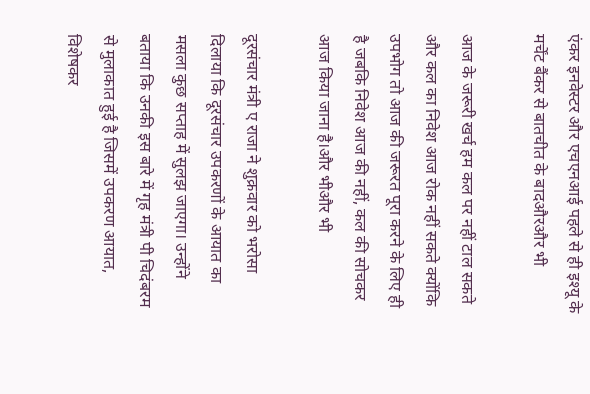एंकर इनवेस्टर और एचएनआई पहले से ही इश्यू के मर्चेंट बैंकर से बातचीत के बादऔरऔर भी

आज के जरूरी खर्च हम कल पर नहीं टाल सकते और कल का निवेश आज रोक नहीं सकते क्योंकि उपभोग तो आज की जरूरत पूरा करने के लिए ही है जबकि निवेश आज की नहीं, कल की सोचकर आज किया जाना है।और भीऔर भी

दूरसंचार मंत्री ए राजा ने शुक्रवार को भरोसा दिलाया कि दूरसंचार उपकरणों के आयात का मसला कुछ सप्ताह में सुलझ जाएगा। उन्होंने बताया कि उनकी इस बारे में गृह मंत्री पी चिदंबरम से मुलाकात हुई है जिसमें उपकरण आयात, विशेषकर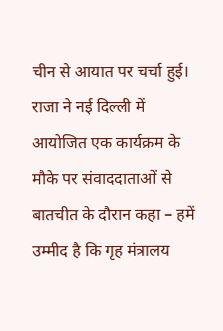चीन से आयात पर चर्चा हुई। राजा ने नई दिल्ली में आयोजित एक कार्यक्रम के मौके पर संवाददाताओं से बातचीत के दौरान कहा – हमें उम्मीद है कि गृह मंत्रालय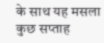के साथ यह मसला कुछ सप्ताह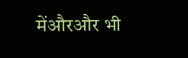मेंऔरऔर भी